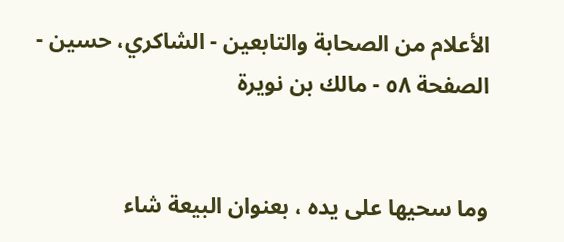الأعلام من الصحابة والتابعين - الشاكري، حسين - الصفحة ٥٨ - مالك بن نويرة


وما سحيها على يده ، بعنوان البيعة شاء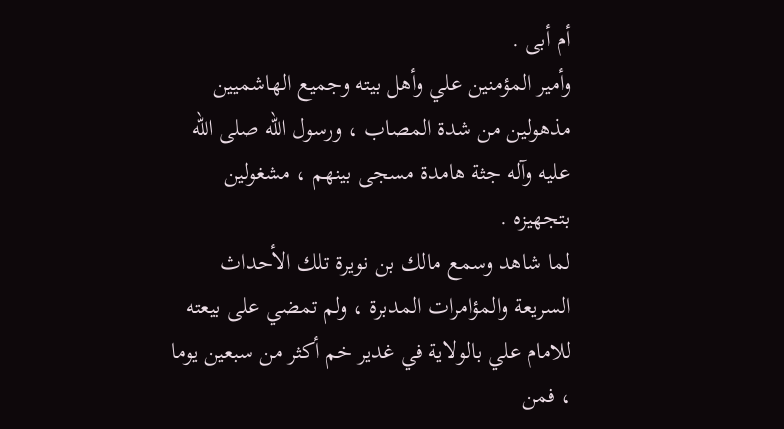أم أبى .
وأمير المؤمنين علي وأهل بيته وجميع الهاشميين مذهولين من شدة المصاب ، ورسول الله صلى الله عليه وآله جثة هامدة مسجى بينهم ، مشغولين بتجهيزه .
لما شاهد وسمع مالك بن نويرة تلك الأحداث السريعة والمؤامرات المدبرة ، ولم تمضي على بيعته للامام علي بالولاية في غدير خم أكثر من سبعين يوما ، فمن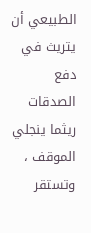الطبيعي أن يتريث في دفع الصدقات ريثما ينجلي الموقف ، وتستقر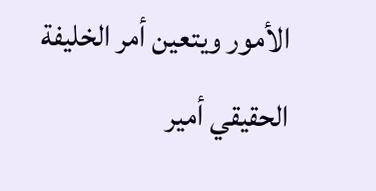الأمور ويتعين أمر الخليفة الحقيقي أمير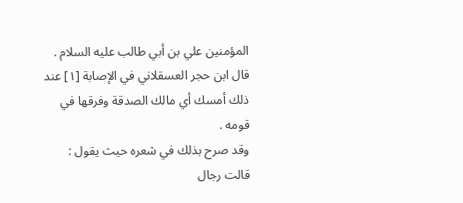المؤمنين علي بن أبي طالب عليه السلام .
قال ابن حجر العسقلاني في الإصابة [١] عند ذلك أمسك أي مالك الصدقة وفرقها في قومه .
وقد صرح بذلك في شعره حيث يقول :
قالت رجال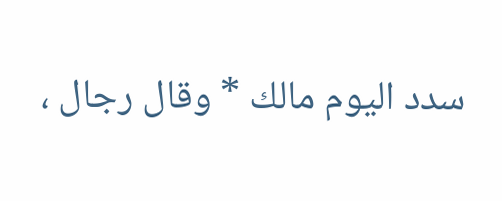سدد اليوم مالك * وقال رجال ،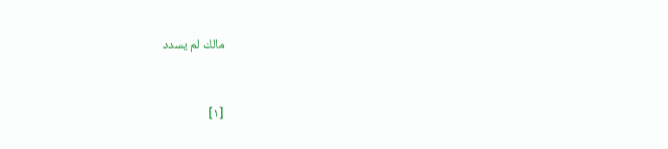مالك لم يسدد



[١]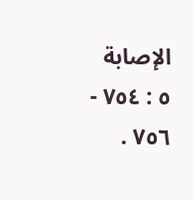الإصابة ٥ : ٧٥٤ - ٧٥٦ .